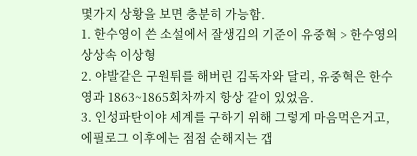몇가지 상황을 보면 충분히 가능함.
1. 한수영이 쓴 소설에서 잘생김의 기준이 유중혁 > 한수영의 상상속 이상형
2. 야발같은 구원튀를 해버린 김독자와 달리, 유중혁은 한수영과 1863~1865회차까지 항상 같이 있었음.
3. 인성파탄이야 세계를 구하기 위해 그렇게 마음먹은거고, 에필로그 이후에는 점점 순해지는 갭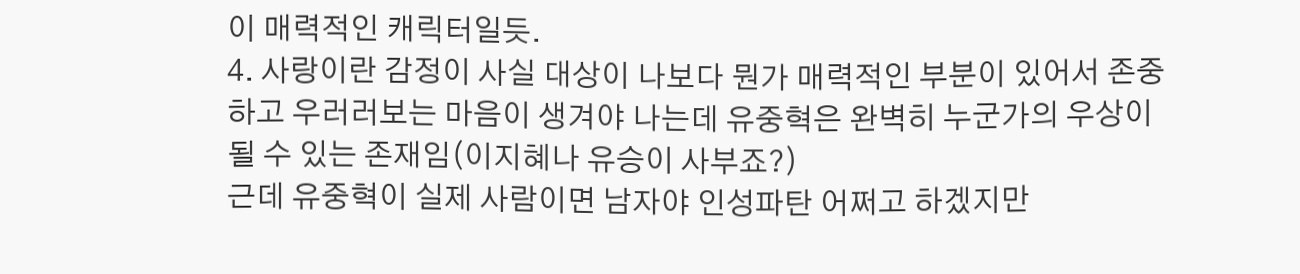이 매력적인 캐릭터일듯.
4. 사랑이란 감정이 사실 대상이 나보다 뭔가 매력적인 부분이 있어서 존중하고 우러러보는 마음이 생겨야 나는데 유중혁은 완벽히 누군가의 우상이 될 수 있는 존재임(이지혜나 유승이 사부죠?)
근데 유중혁이 실제 사람이면 남자야 인성파탄 어쩌고 하겠지만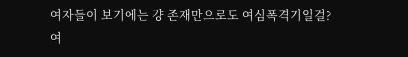여자들이 보기에는 걍 존재만으로도 여심폭격기일걸?
여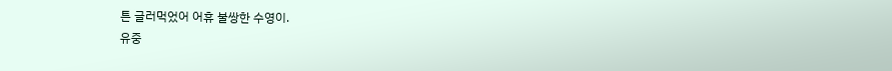튼 글러먹었어 어휴 불쌍한 수영이.
유중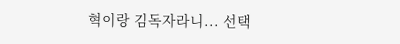혁이랑 김독자라니... 선택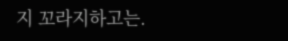지 꼬라지하고는.